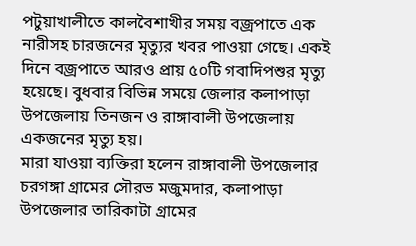পটুয়াখালীতে কালবৈশাখীর সময় বজ্রপাতে এক নারীসহ চারজনের মৃত্যুর খবর পাওয়া গেছে। একই দিনে বজ্রপাতে আরও প্রায় ৫০টি গবাদিপশুর মৃত্যু হয়েছে। বুধবার বিভিন্ন সময়ে জেলার কলাপাড়া উপজেলায় তিনজন ও রাঙ্গাবালী উপজেলায় একজনের মৃত্যু হয়।
মারা যাওয়া ব্যক্তিরা হলেন রাঙ্গাবালী উপজেলার চরগঙ্গা গ্রামের সৌরভ মজুমদার, কলাপাড়া উপজেলার তারিকাটা গ্রামের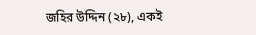জহির উদ্দিন (২৮), একই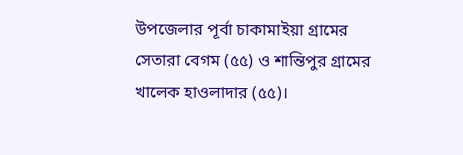উপজেলার পূর্বা চাকামাইয়া গ্রামের সেতারা বেগম (৫৫) ও শান্তিপুর গ্রামের খালেক হাওলাদার (৫৫)।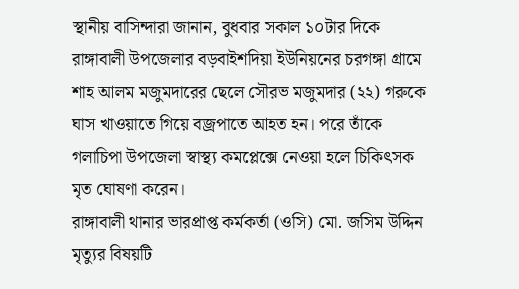স্থানীয় বাসিন্দারা জানান, বুধবার সকাল ১০টার দিকে রাঙ্গাবালী উপজেলার বড়বাইশদিয়া ইউনিয়নের চরগঙ্গা গ্রামে শাহ আলম মজুমদারের ছেলে সৌরভ মজুমদার (২২) গরুকে ঘাস খাওয়াতে গিয়ে বজ্রপাতে আহত হন। পরে তাঁকে গলাচিপা উপজেলা স্বাস্থ্য কমপ্লেক্সে নেওয়া হলে চিকিৎসক মৃত ঘোষণা করেন।
রাঙ্গাবালী থানার ভারপ্রাপ্ত কর্মকর্তা (ওসি) মো. জসিম উদ্দিন মৃত্যুর বিষয়টি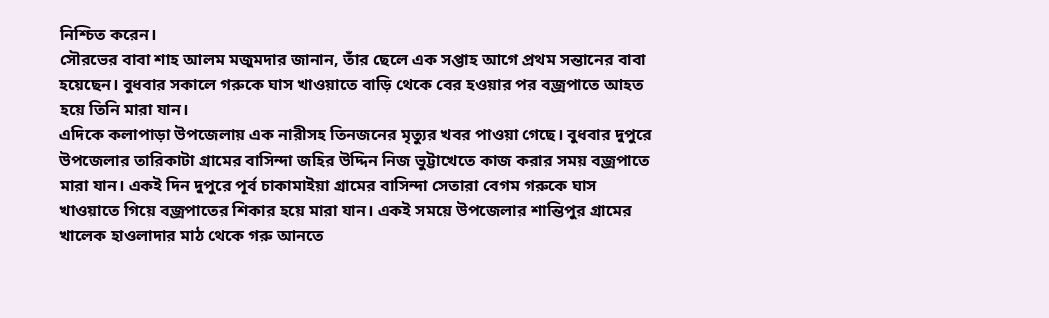নিশ্চিত করেন।
সৌরভের বাবা শাহ আলম মজুমদার জানান, তাঁর ছেলে এক সপ্তাহ আগে প্রথম সন্তানের বাবা হয়েছেন। বুধবার সকালে গরুকে ঘাস খাওয়াতে বাড়ি থেকে বের হওয়ার পর বজ্রপাতে আহত হয়ে তিনি মারা যান।
এদিকে কলাপাড়া উপজেলায় এক নারীসহ তিনজনের মৃত্যুর খবর পাওয়া গেছে। বুধবার দুপুরে উপজেলার তারিকাটা গ্রামের বাসিন্দা জহির উদ্দিন নিজ ভুট্টাখেতে কাজ করার সময় বজ্রপাতে মারা যান। একই দিন দুপুরে পূর্ব চাকামাইয়া গ্রামের বাসিন্দা সেতারা বেগম গরুকে ঘাস খাওয়াতে গিয়ে বজ্রপাতের শিকার হয়ে মারা যান। একই সময়ে উপজেলার শান্তিপুর গ্রামের খালেক হাওলাদার মাঠ থেকে গরু আনতে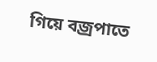গিয়ে বজ্রপাতে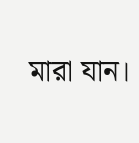মারা যান।